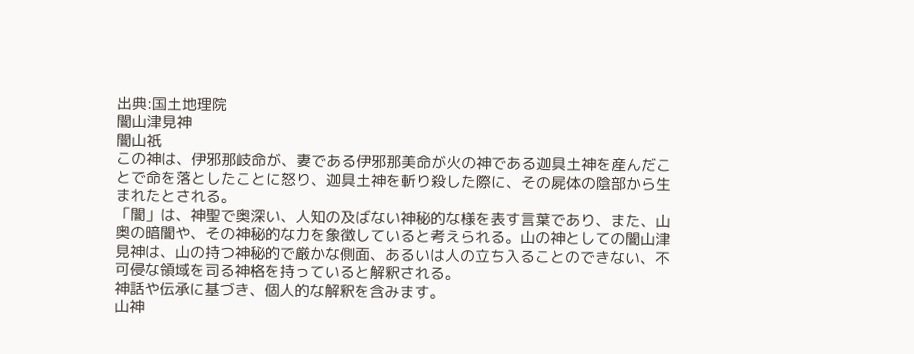出典:国土地理院
闇山津見神
闇山祇
この神は、伊邪那岐命が、妻である伊邪那美命が火の神である迦具土神を産んだことで命を落としたことに怒り、迦具土神を斬り殺した際に、その屍体の陰部から生まれたとされる。
「闇」は、神聖で奥深い、人知の及ばない神秘的な様を表す言葉であり、また、山奥の暗闇や、その神秘的な力を象徴していると考えられる。山の神としての闇山津見神は、山の持つ神秘的で厳かな側面、あるいは人の立ち入ることのできない、不可侵な領域を司る神格を持っていると解釈される。
神話や伝承に基づき、個人的な解釈を含みます。
山神